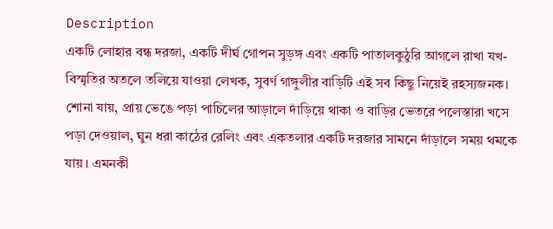Description
একটি লোহার বন্ধ দরজা, একটি দীর্ঘ গোপন সুড়ঙ্গ এবং একটি পাতালকুঠুরি আগলে রাখা যখ- বিস্মৃতির অতলে তলিয়ে যাওয়া লেখক, সুবর্ণ গাঙ্গুলীর বাড়িটি এই সব কিছু নিয়েই রহস্যজনক। শোনা যায়, প্রায় ভেঙে পড়া পাচিলের আড়ালে দাঁড়িয়ে থাকা ও বাড়ির ভেতরে পলেস্তারা খসে পড়া দেওয়াল, ঘুন ধরা কাঠের রেলিং এবং একতলার একটি দরজার সামনে দাঁড়ালে সময় থমকে যায়। এমনকী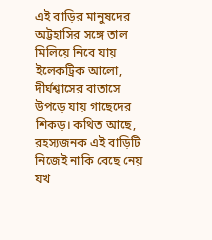এই বাড়ির মানুষদের অট্টহাসির সঙ্গে তাল মিলিয়ে নিবে যায় ইলেকট্রিক আলো, দীর্ঘশ্বাসের বাতাসে উপড়ে যায় গাছেদের শিকড়। কথিত আছে, রহস্যজনক এই বাড়িটি নিজেই নাকি বেছে নেয় যখ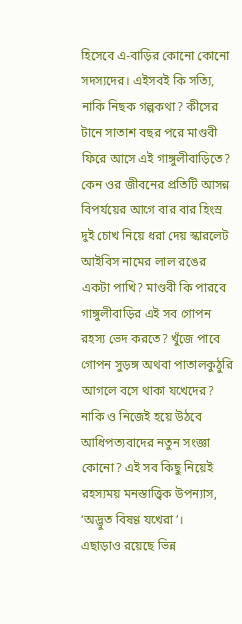হিসেবে এ-বাড়ির কোনো কোনো সদস্যদের। এইসবই কি সত্যি, নাকি নিছক গল্পকথা? কীসের টানে সাতাশ বছর পরে মাণ্ডবী ফিরে আসে এই গাঙ্গুলীবাড়িতে? কেন ওর জীবনের প্রতিটি আসন্ন বিপর্যয়ের আগে বার বার হিংস্র দুই চোখ নিয়ে ধরা দেয় স্কারলেট আইবিস নামের লাল রঙের একটা পাখি? মাণ্ডবী কি পারবে গাঙ্গুলীবাড়ির এই সব গোপন রহস্য ভেদ করতে? খুঁজে পাবে গোপন সুড়ঙ্গ অথবা পাতালকুঠুরি আগলে বসে থাকা যখেদের? নাকি ও নিজেই হয়ে উঠবে আধিপত্যবাদের নতুন সংজ্ঞা কোনো? এই সব কিছু নিয়েই রহস্যময় মনস্তাত্ত্বিক উপন্যাস, ‘অদ্ভুত বিষণ্ণ যখেরা’।
এছাড়াও রয়েছে ভিন্ন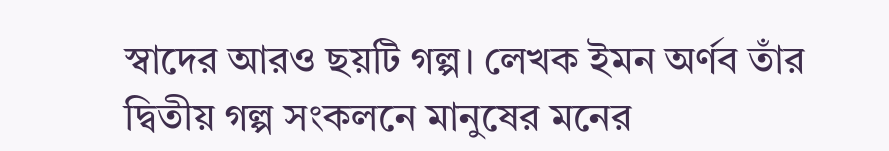স্বাদের আরও ছয়টি গল্প। লেখক ইমন অর্ণব তাঁর দ্বিতীয় গল্প সংকলনে মানুষের মনের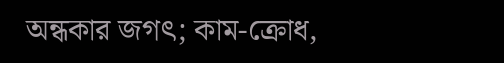অন্ধকার জগৎ; কাম-ক্রোধ,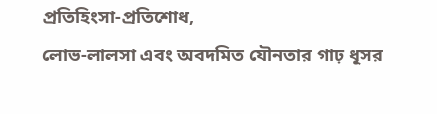প্রতিহিংসা-প্রতিশোধ,
লোভ-লালসা এবং অবদমিত যৌনতার গাঢ় ধূসর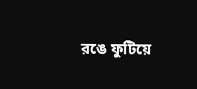রঙে ফুটিয়ে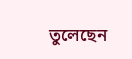তুলেছেন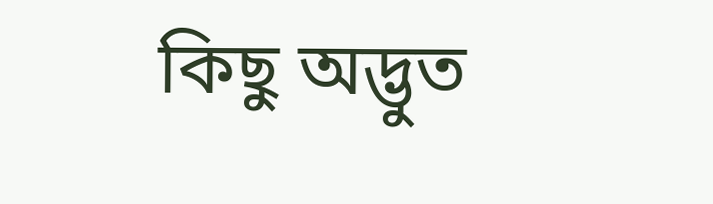কিছু অদ্ভুত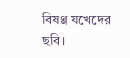বিষণ্ণ যখেদের ছবি।